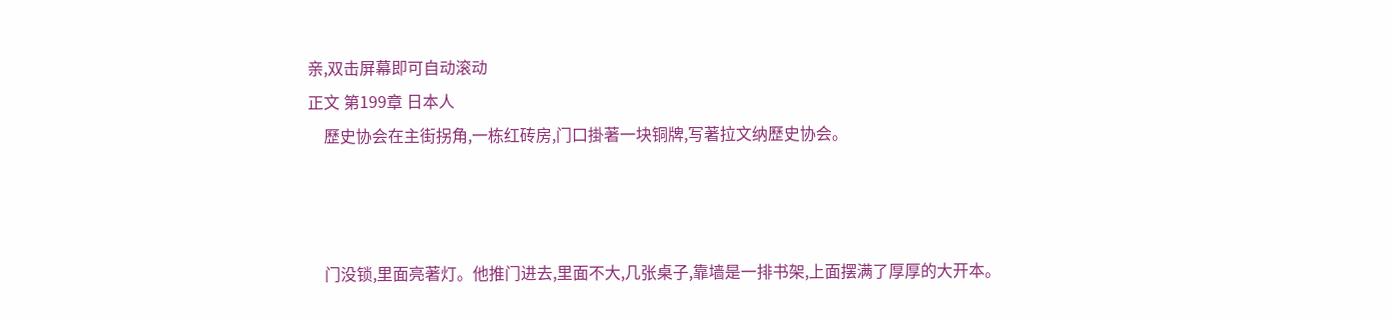亲,双击屏幕即可自动滚动
正文 第199章 日本人
    歷史协会在主街拐角,一栋红砖房,门口掛著一块铜牌,写著拉文纳歷史协会。



    门没锁,里面亮著灯。他推门进去,里面不大,几张桌子,靠墙是一排书架,上面摆满了厚厚的大开本。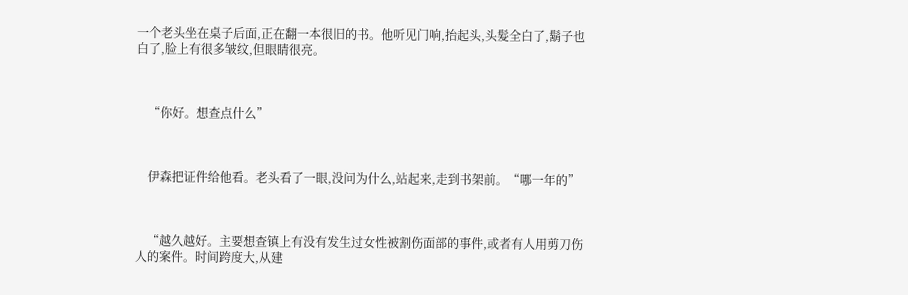一个老头坐在桌子后面,正在翻一本很旧的书。他听见门响,抬起头,头髮全白了,鬍子也白了,脸上有很多皱纹,但眼睛很亮。



    “你好。想查点什么”



    伊森把证件给他看。老头看了一眼,没问为什么,站起来,走到书架前。“哪一年的”



    “越久越好。主要想查镇上有没有发生过女性被割伤面部的事件,或者有人用剪刀伤人的案件。时间跨度大,从建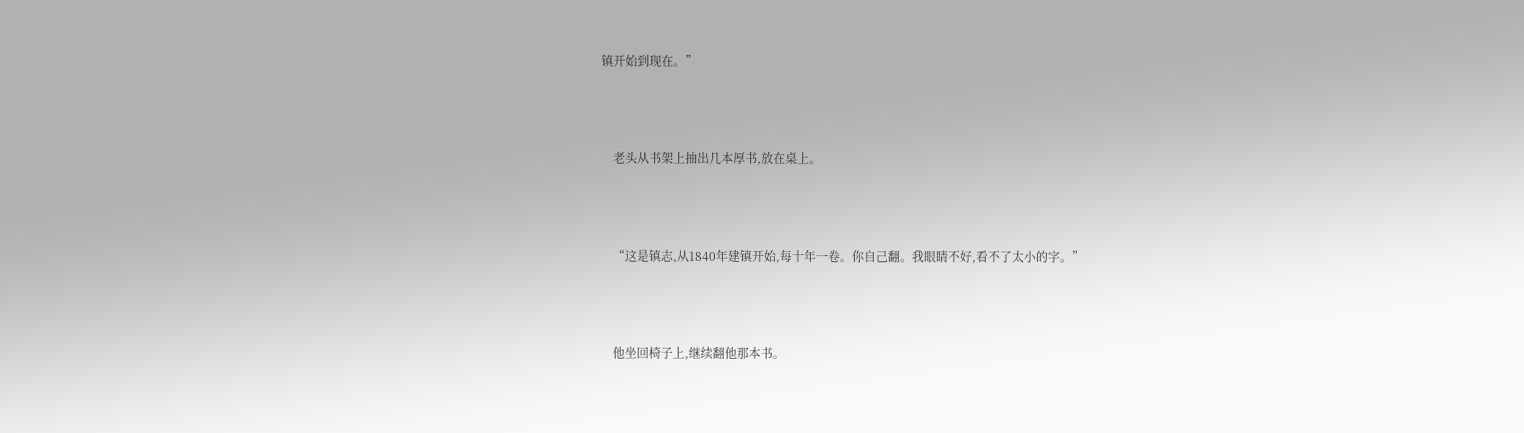镇开始到现在。”



    老头从书架上抽出几本厚书,放在桌上。



    “这是镇志,从1840年建镇开始,每十年一卷。你自己翻。我眼睛不好,看不了太小的字。”



    他坐回椅子上,继续翻他那本书。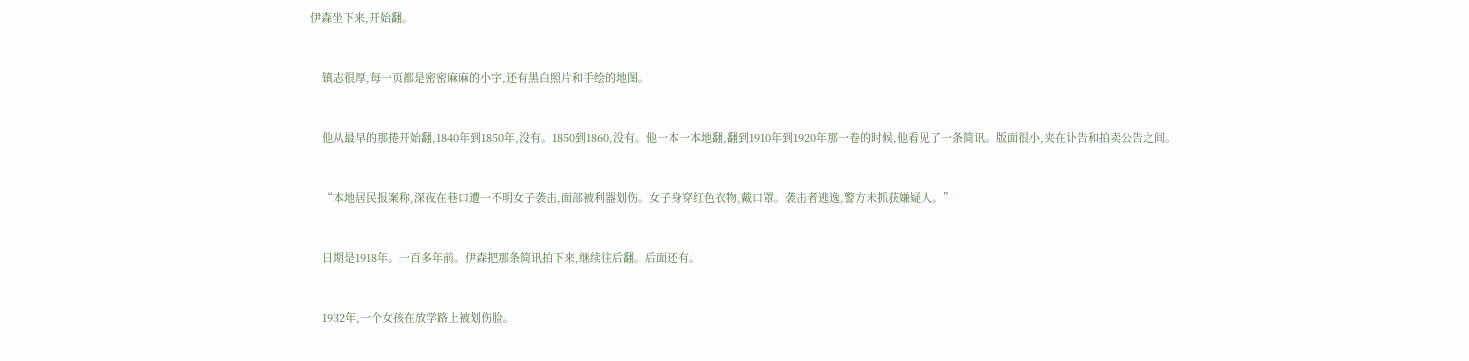伊森坐下来,开始翻。



    镇志很厚,每一页都是密密麻麻的小字,还有黑白照片和手绘的地图。



    他从最早的那捲开始翻,1840年到1850年,没有。1850到1860,没有。他一本一本地翻,翻到1910年到1920年那一卷的时候,他看见了一条简讯。版面很小,夹在讣告和拍卖公告之间。



    “本地居民报案称,深夜在巷口遭一不明女子袭击,面部被利器划伤。女子身穿红色衣物,戴口罩。袭击者逃逸,警方未抓获嫌疑人。”



    日期是1918年。一百多年前。伊森把那条简讯拍下来,继续往后翻。后面还有。



    1932年,一个女孩在放学路上被划伤脸。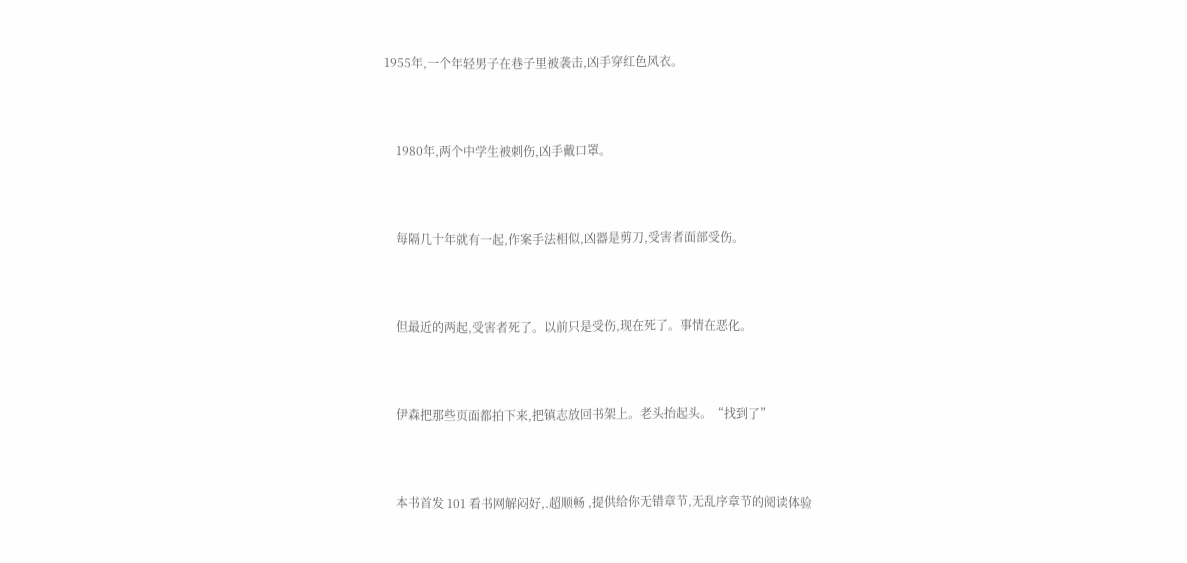1955年,一个年轻男子在巷子里被袭击,凶手穿红色风衣。



    1980年,两个中学生被刺伤,凶手戴口罩。



    每隔几十年就有一起,作案手法相似,凶器是剪刀,受害者面部受伤。



    但最近的两起,受害者死了。以前只是受伤,现在死了。事情在恶化。



    伊森把那些页面都拍下来,把镇志放回书架上。老头抬起头。“找到了”



    本书首发 101 看书网解闷好,.超顺畅 ,提供给你无错章节,无乱序章节的阅读体验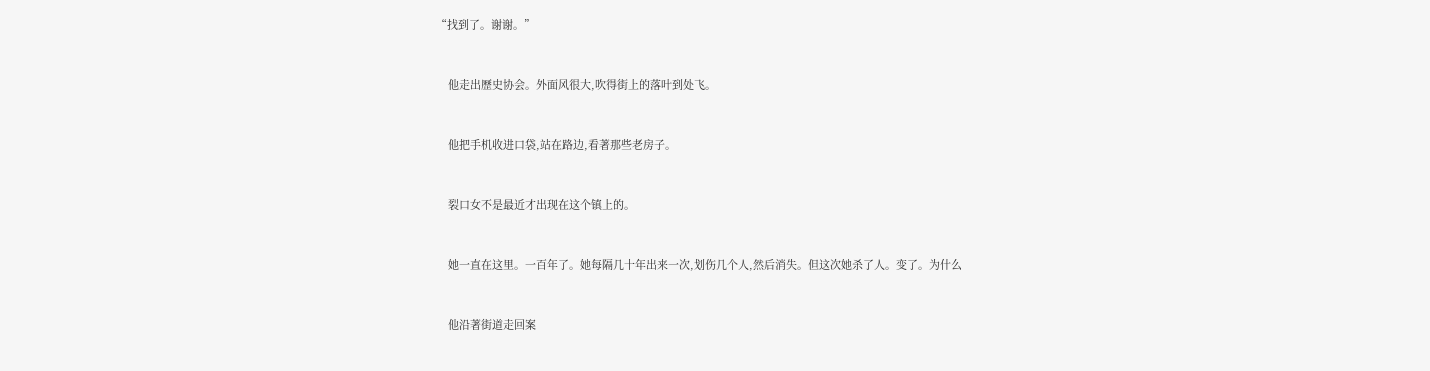“找到了。谢谢。”



    他走出歷史协会。外面风很大,吹得街上的落叶到处飞。



    他把手机收进口袋,站在路边,看著那些老房子。



    裂口女不是最近才出现在这个镇上的。



    她一直在这里。一百年了。她每隔几十年出来一次,划伤几个人,然后消失。但这次她杀了人。变了。为什么



    他沿著街道走回案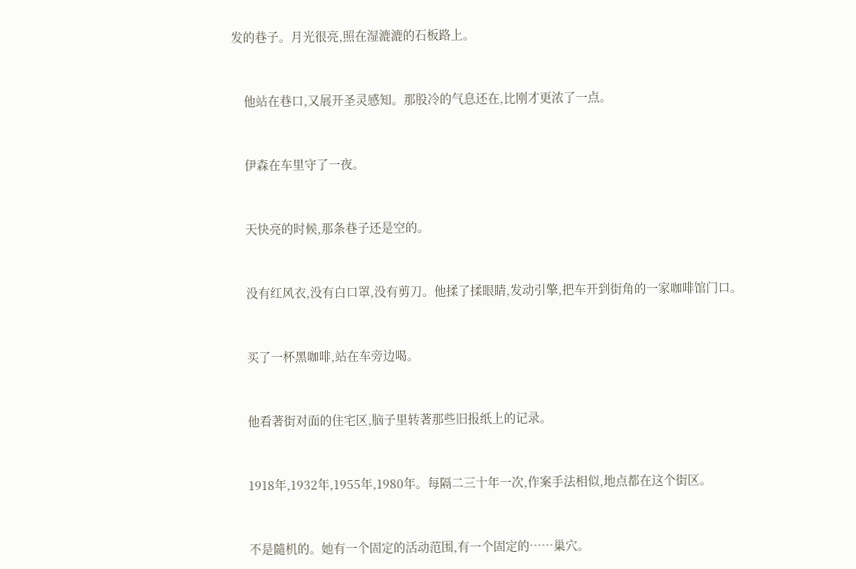发的巷子。月光很亮,照在湿漉漉的石板路上。



    他站在巷口,又展开圣灵感知。那股冷的气息还在,比刚才更浓了一点。



    伊森在车里守了一夜。



    天快亮的时候,那条巷子还是空的。



    没有红风衣,没有白口罩,没有剪刀。他揉了揉眼睛,发动引擎,把车开到街角的一家咖啡馆门口。



    买了一杯黑咖啡,站在车旁边喝。



    他看著街对面的住宅区,脑子里转著那些旧报纸上的记录。



    1918年,1932年,1955年,1980年。每隔二三十年一次,作案手法相似,地点都在这个街区。



    不是隨机的。她有一个固定的活动范围,有一个固定的……巢穴。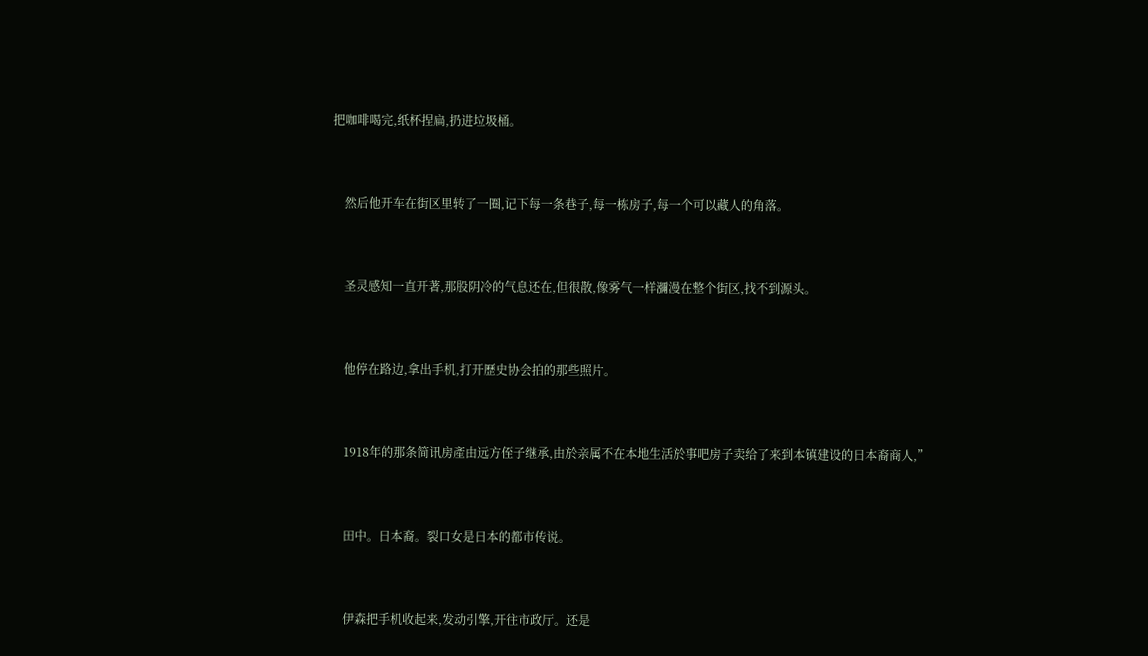把咖啡喝完,纸杯捏扁,扔进垃圾桶。



    然后他开车在街区里转了一圈,记下每一条巷子,每一栋房子,每一个可以藏人的角落。



    圣灵感知一直开著,那股阴冷的气息还在,但很散,像雾气一样瀰漫在整个街区,找不到源头。



    他停在路边,拿出手机,打开歷史协会拍的那些照片。



    1918年的那条简讯房產由远方侄子继承,由於亲属不在本地生活於事吧房子卖给了来到本镇建设的日本裔商人,”



    田中。日本裔。裂口女是日本的都市传说。



    伊森把手机收起来,发动引擎,开往市政厅。还是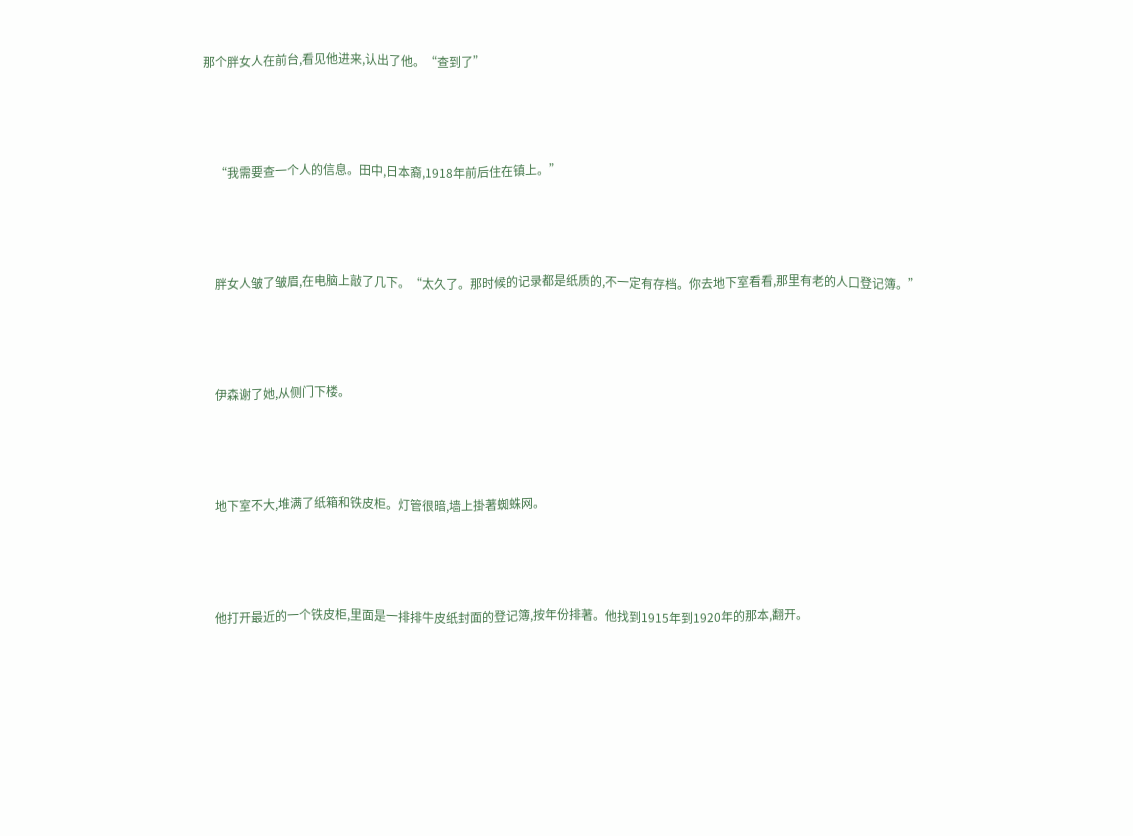那个胖女人在前台,看见他进来,认出了他。“查到了”



    “我需要查一个人的信息。田中,日本裔,1918年前后住在镇上。”



    胖女人皱了皱眉,在电脑上敲了几下。“太久了。那时候的记录都是纸质的,不一定有存档。你去地下室看看,那里有老的人口登记簿。”



    伊森谢了她,从侧门下楼。



    地下室不大,堆满了纸箱和铁皮柜。灯管很暗,墙上掛著蜘蛛网。



    他打开最近的一个铁皮柜,里面是一排排牛皮纸封面的登记簿,按年份排著。他找到1915年到1920年的那本,翻开。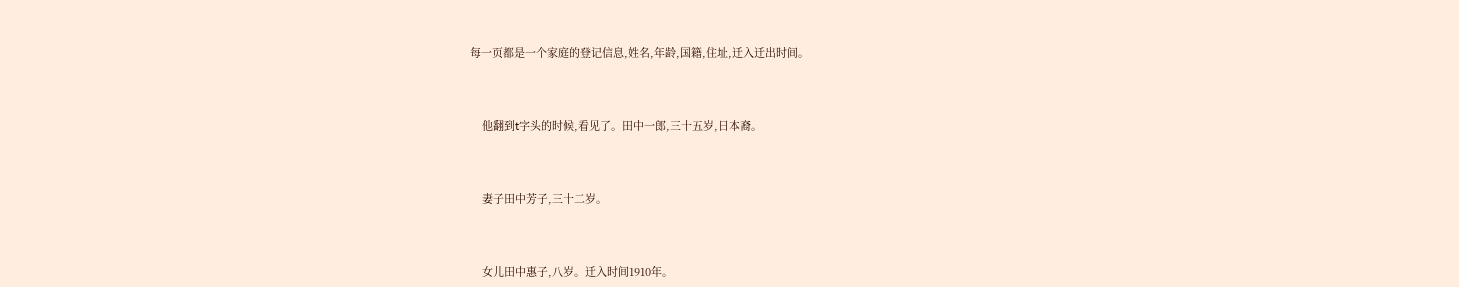每一页都是一个家庭的登记信息,姓名,年龄,国籍,住址,迁入迁出时间。



    他翻到t字头的时候,看见了。田中一郎,三十五岁,日本裔。



    妻子田中芳子,三十二岁。



    女儿田中惠子,八岁。迁入时间1910年。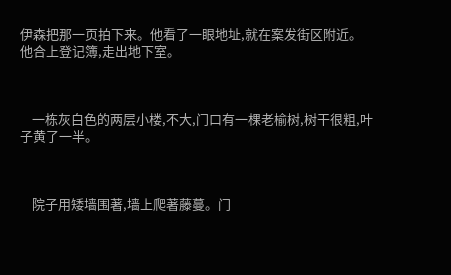伊森把那一页拍下来。他看了一眼地址,就在案发街区附近。他合上登记簿,走出地下室。



    一栋灰白色的两层小楼,不大,门口有一棵老榆树,树干很粗,叶子黄了一半。



    院子用矮墙围著,墙上爬著藤蔓。门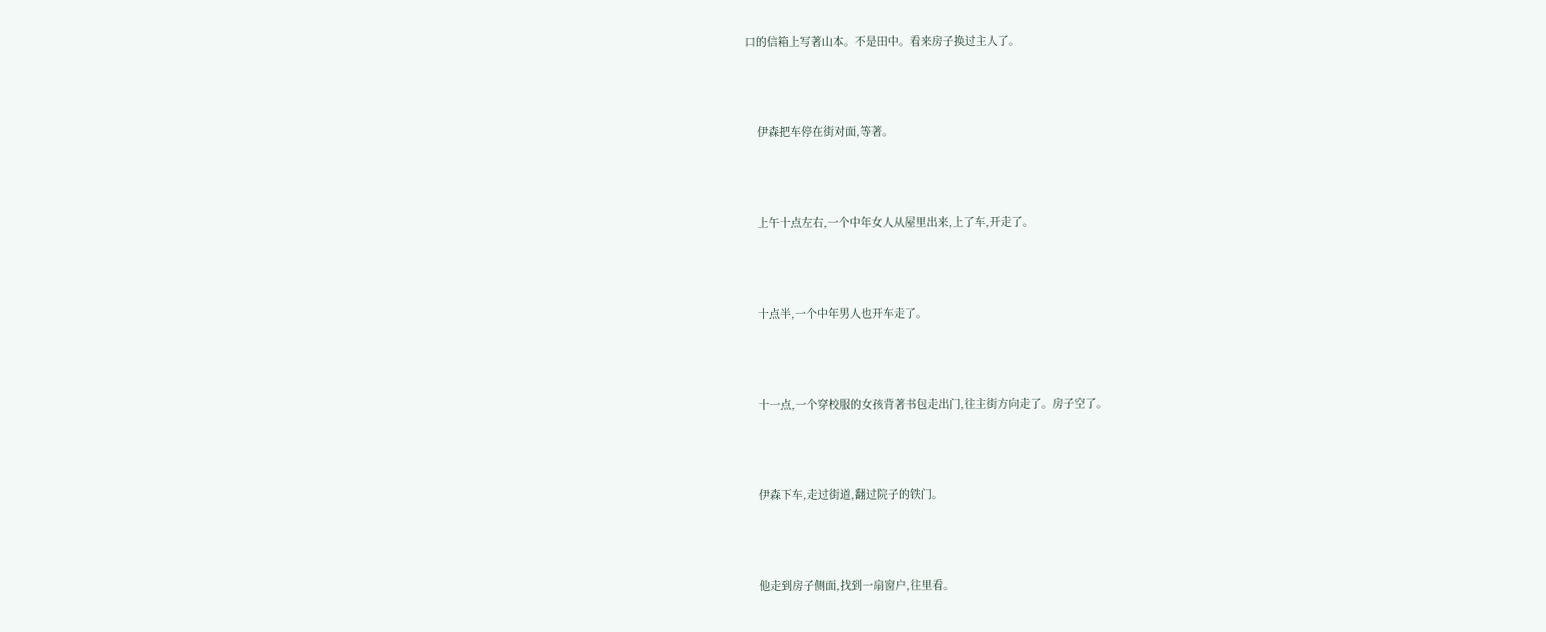口的信箱上写著山本。不是田中。看来房子换过主人了。



    伊森把车停在街对面,等著。



    上午十点左右,一个中年女人从屋里出来,上了车,开走了。



    十点半,一个中年男人也开车走了。



    十一点,一个穿校服的女孩背著书包走出门,往主街方向走了。房子空了。



    伊森下车,走过街道,翻过院子的铁门。



    他走到房子侧面,找到一扇窗户,往里看。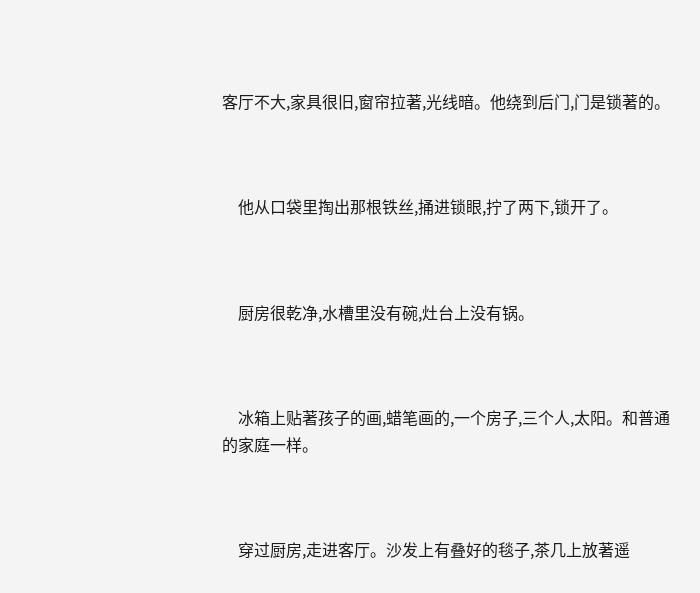客厅不大,家具很旧,窗帘拉著,光线暗。他绕到后门,门是锁著的。



    他从口袋里掏出那根铁丝,捅进锁眼,拧了两下,锁开了。



    厨房很乾净,水槽里没有碗,灶台上没有锅。



    冰箱上贴著孩子的画,蜡笔画的,一个房子,三个人,太阳。和普通的家庭一样。



    穿过厨房,走进客厅。沙发上有叠好的毯子,茶几上放著遥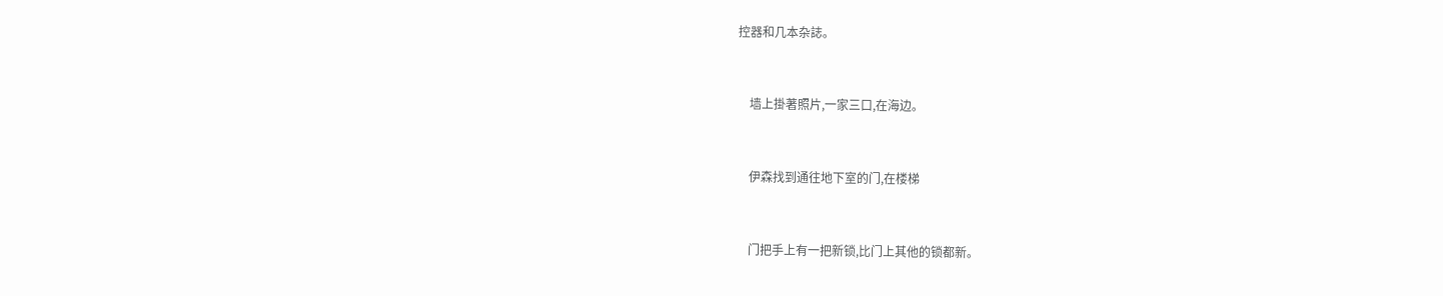控器和几本杂誌。



    墙上掛著照片,一家三口,在海边。



    伊森找到通往地下室的门,在楼梯



    门把手上有一把新锁,比门上其他的锁都新。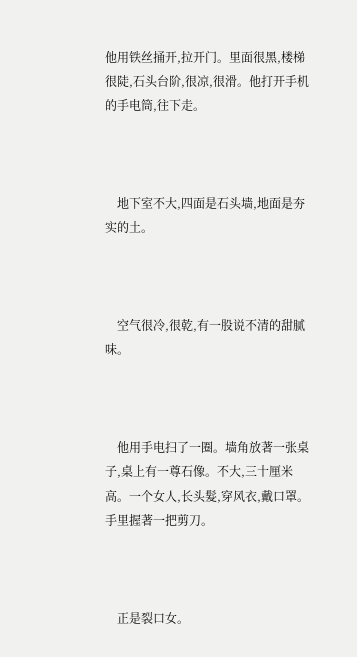他用铁丝捅开,拉开门。里面很黑,楼梯很陡,石头台阶,很凉,很滑。他打开手机的手电筒,往下走。



    地下室不大,四面是石头墙,地面是夯实的土。



    空气很冷,很乾,有一股说不清的甜腻味。



    他用手电扫了一圈。墙角放著一张桌子,桌上有一尊石像。不大,三十厘米高。一个女人,长头髮,穿风衣,戴口罩。手里握著一把剪刀。



    正是裂口女。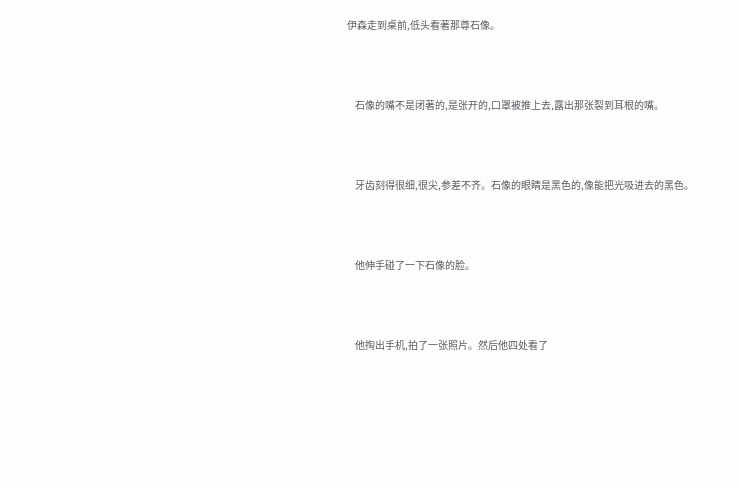伊森走到桌前,低头看著那尊石像。



    石像的嘴不是闭著的,是张开的,口罩被推上去,露出那张裂到耳根的嘴。



    牙齿刻得很细,很尖,参差不齐。石像的眼睛是黑色的,像能把光吸进去的黑色。



    他伸手碰了一下石像的脸。



    他掏出手机,拍了一张照片。然后他四处看了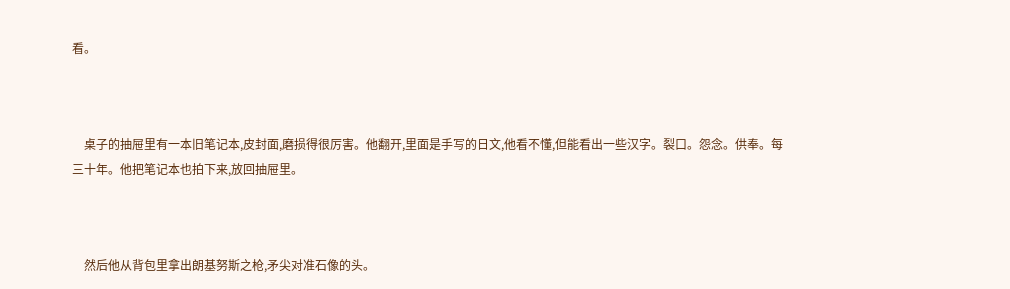看。



    桌子的抽屉里有一本旧笔记本,皮封面,磨损得很厉害。他翻开,里面是手写的日文,他看不懂,但能看出一些汉字。裂口。怨念。供奉。每三十年。他把笔记本也拍下来,放回抽屉里。



    然后他从背包里拿出朗基努斯之枪,矛尖对准石像的头。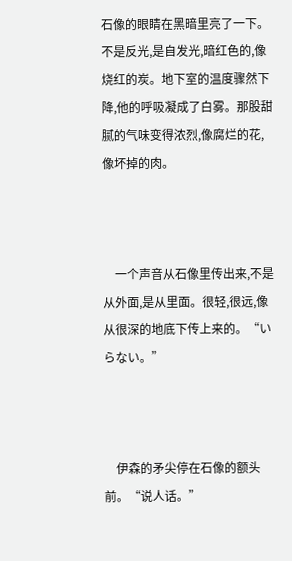石像的眼睛在黑暗里亮了一下。不是反光,是自发光,暗红色的,像烧红的炭。地下室的温度骤然下降,他的呼吸凝成了白雾。那股甜腻的气味变得浓烈,像腐烂的花,像坏掉的肉。



    一个声音从石像里传出来,不是从外面,是从里面。很轻,很远,像从很深的地底下传上来的。“いらない。”



    伊森的矛尖停在石像的额头前。“说人话。”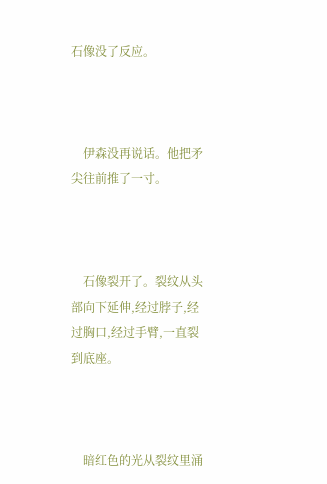石像没了反应。



    伊森没再说话。他把矛尖往前推了一寸。



    石像裂开了。裂纹从头部向下延伸,经过脖子,经过胸口,经过手臂,一直裂到底座。



    暗红色的光从裂纹里涌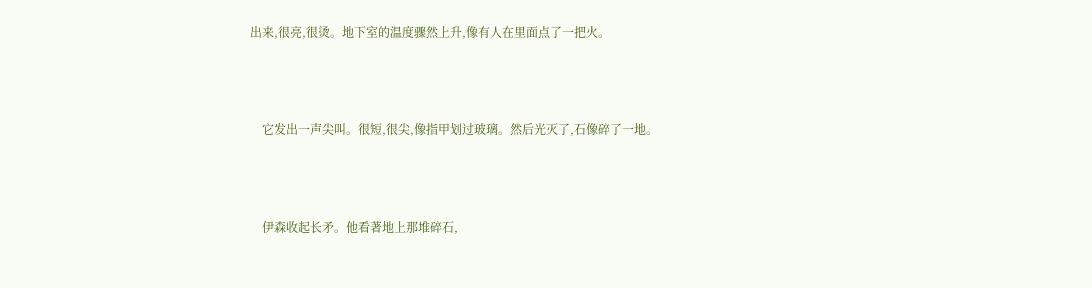出来,很亮,很烫。地下室的温度骤然上升,像有人在里面点了一把火。



    它发出一声尖叫。很短,很尖,像指甲划过玻璃。然后光灭了,石像碎了一地。



    伊森收起长矛。他看著地上那堆碎石,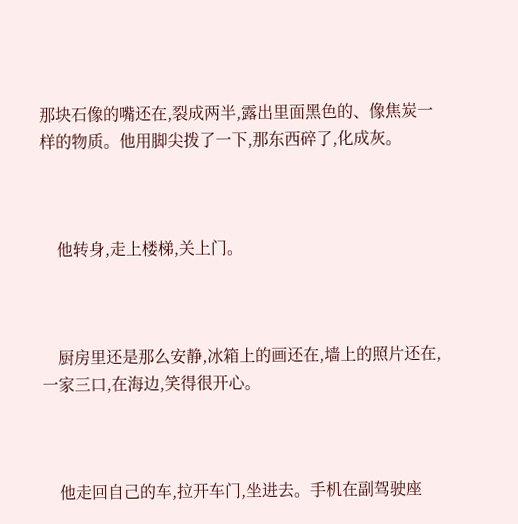那块石像的嘴还在,裂成两半,露出里面黑色的、像焦炭一样的物质。他用脚尖拨了一下,那东西碎了,化成灰。



    他转身,走上楼梯,关上门。



    厨房里还是那么安静,冰箱上的画还在,墙上的照片还在,一家三口,在海边,笑得很开心。



    他走回自己的车,拉开车门,坐进去。手机在副驾驶座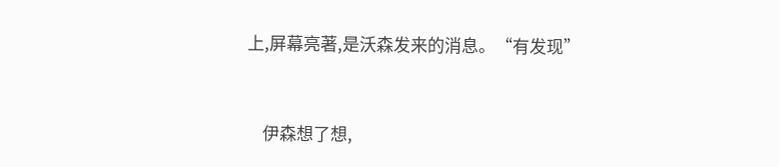上,屏幕亮著,是沃森发来的消息。“有发现”



    伊森想了想,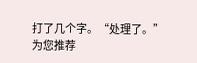打了几个字。“处理了。”
为您推荐